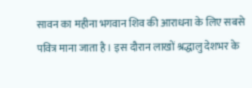सावन का महीना भगवान शिव की आराधना के लिए सबसे पवित्र माना जाता है। इस दौरान लाखों श्रद्धालु देशभर के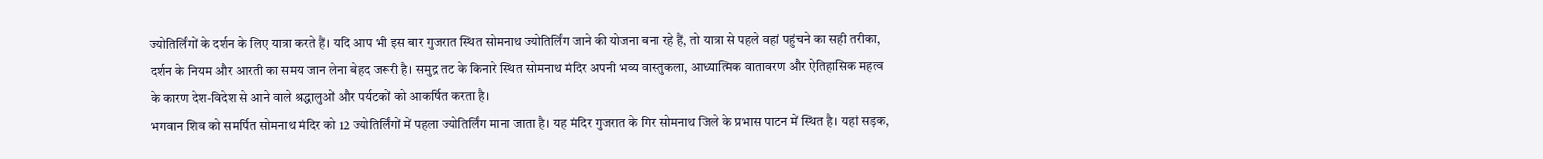ज्योतिर्लिंगों के दर्शन के लिए यात्रा करते हैं। यदि आप भी इस बार गुजरात स्थित सोमनाथ ज्योतिर्लिंग जाने की योजना बना रहे हैं, तो यात्रा से पहले वहां पहुंचने का सही तरीका, दर्शन के नियम और आरती का समय जान लेना बेहद जरूरी है। समुद्र तट के किनारे स्थित सोमनाथ मंदिर अपनी भव्य वास्तुकला, आध्यात्मिक वातावरण और ऐतिहासिक महत्व के कारण देश-विदेश से आने वाले श्रद्धालुओं और पर्यटकों को आकर्षित करता है।
भगवान शिव को समर्पित सोमनाथ मंदिर को 12 ज्योतिर्लिंगों में पहला ज्योतिर्लिंग माना जाता है। यह मंदिर गुजरात के गिर सोमनाथ जिले के प्रभास पाटन में स्थित है। यहां सड़क,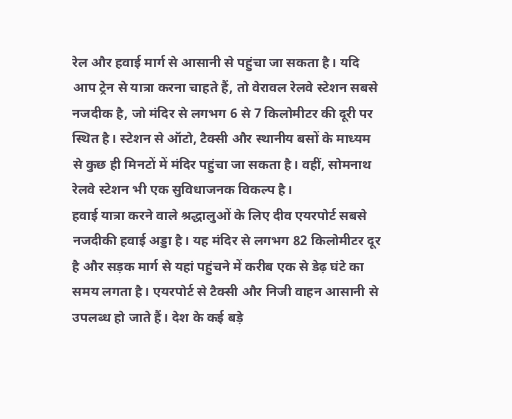रेल और हवाई मार्ग से आसानी से पहुंचा जा सकता है। यदि आप ट्रेन से यात्रा करना चाहते हैं, तो वेरावल रेलवे स्टेशन सबसे नजदीक है, जो मंदिर से लगभग 6 से 7 किलोमीटर की दूरी पर स्थित है। स्टेशन से ऑटो, टैक्सी और स्थानीय बसों के माध्यम से कुछ ही मिनटों में मंदिर पहुंचा जा सकता है। वहीं, सोमनाथ रेलवे स्टेशन भी एक सुविधाजनक विकल्प है।
हवाई यात्रा करने वाले श्रद्धालुओं के लिए दीव एयरपोर्ट सबसे नजदीकी हवाई अड्डा है। यह मंदिर से लगभग 82 किलोमीटर दूर है और सड़क मार्ग से यहां पहुंचने में करीब एक से डेढ़ घंटे का समय लगता है। एयरपोर्ट से टैक्सी और निजी वाहन आसानी से उपलब्ध हो जाते हैं। देश के कई बड़े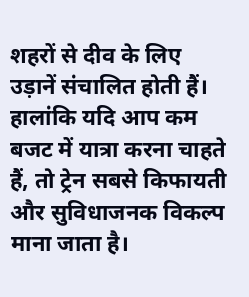शहरों से दीव के लिए उड़ानें संचालित होती हैं। हालांकि यदि आप कम बजट में यात्रा करना चाहते हैं, तो ट्रेन सबसे किफायती और सुविधाजनक विकल्प माना जाता है।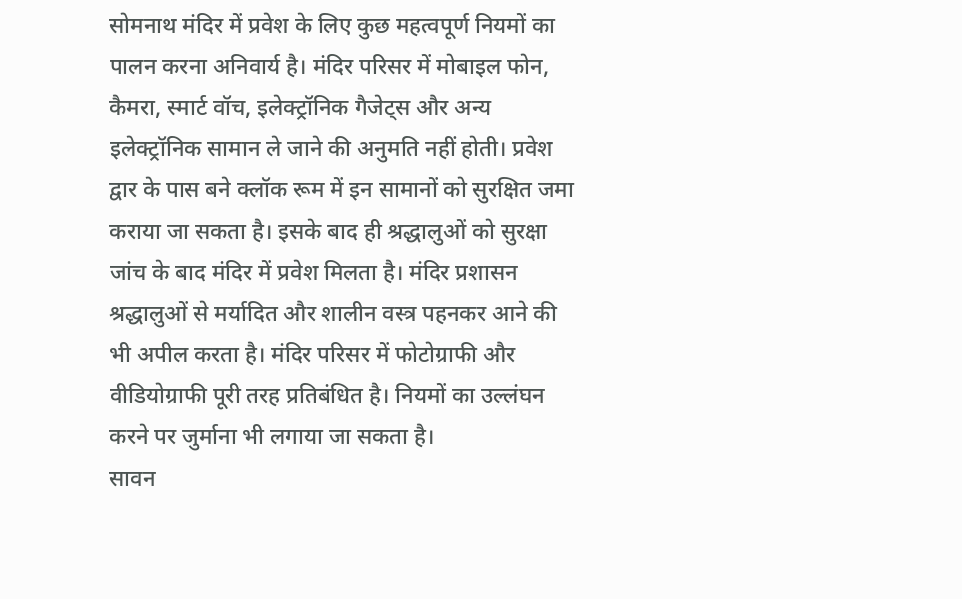सोमनाथ मंदिर में प्रवेश के लिए कुछ महत्वपूर्ण नियमों का पालन करना अनिवार्य है। मंदिर परिसर में मोबाइल फोन, कैमरा, स्मार्ट वॉच, इलेक्ट्रॉनिक गैजेट्स और अन्य इलेक्ट्रॉनिक सामान ले जाने की अनुमति नहीं होती। प्रवेश द्वार के पास बने क्लॉक रूम में इन सामानों को सुरक्षित जमा कराया जा सकता है। इसके बाद ही श्रद्धालुओं को सुरक्षा जांच के बाद मंदिर में प्रवेश मिलता है। मंदिर प्रशासन श्रद्धालुओं से मर्यादित और शालीन वस्त्र पहनकर आने की भी अपील करता है। मंदिर परिसर में फोटोग्राफी और वीडियोग्राफी पूरी तरह प्रतिबंधित है। नियमों का उल्लंघन करने पर जुर्माना भी लगाया जा सकता है।
सावन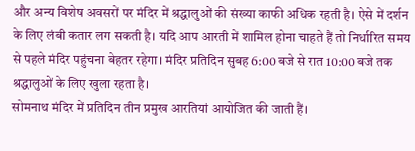और अन्य विशेष अवसरों पर मंदिर में श्रद्धालुओं की संख्या काफी अधिक रहती है। ऐसे में दर्शन के लिए लंबी कतार लग सकती है। यदि आप आरती में शामिल होना चाहते हैं तो निर्धारित समय से पहले मंदिर पहुंचना बेहतर रहेगा। मंदिर प्रतिदिन सुबह 6:00 बजे से रात 10:00 बजे तक श्रद्धालुओं के लिए खुला रहता है।
सोमनाथ मंदिर में प्रतिदिन तीन प्रमुख आरतियां आयोजित की जाती हैं।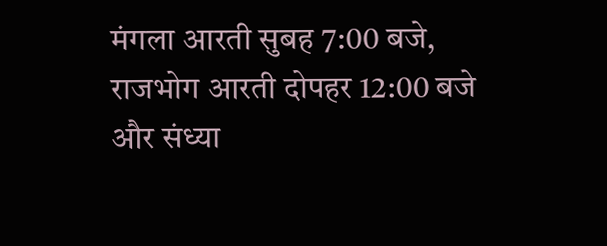मंगला आरती सुबह 7:00 बजे, राजभोग आरती दोपहर 12:00 बजे और संध्या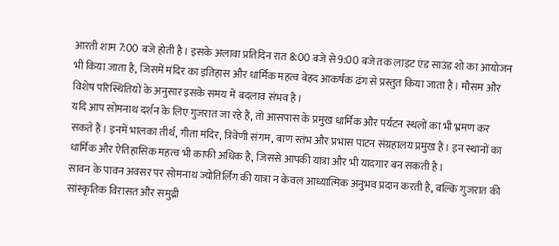आरती शाम 7:00 बजे होती है। इसके अलावा प्रतिदिन रात 8:00 बजे से 9:00 बजे तक लाइट एंड साउंड शो का आयोजन भी किया जाता है, जिसमें मंदिर का इतिहास और धार्मिक महत्व बेहद आकर्षक ढंग से प्रस्तुत किया जाता है। मौसम और विशेष परिस्थितियों के अनुसार इसके समय में बदलाव संभव है।
यदि आप सोमनाथ दर्शन के लिए गुजरात जा रहे हैं, तो आसपास के प्रमुख धार्मिक और पर्यटन स्थलों का भी भ्रमण कर सकते हैं। इनमें भालका तीर्थ, गीता मंदिर, त्रिवेणी संगम, बाण स्तंभ और प्रभास पाटन संग्रहालय प्रमुख हैं। इन स्थानों का धार्मिक और ऐतिहासिक महत्व भी काफी अधिक है, जिससे आपकी यात्रा और भी यादगार बन सकती है।
सावन के पावन अवसर पर सोमनाथ ज्योतिर्लिंग की यात्रा न केवल आध्यात्मिक अनुभव प्रदान करती है, बल्कि गुजरात की सांस्कृतिक विरासत और समुद्री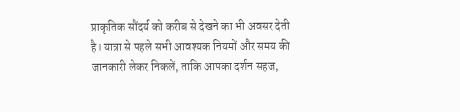प्राकृतिक सौंदर्य को करीब से देखने का भी अवसर देती है। यात्रा से पहले सभी आवश्यक नियमों और समय की जानकारी लेकर निकलें, ताकि आपका दर्शन सहज,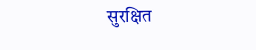सुरक्षित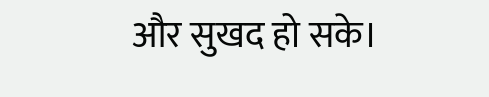और सुखद हो सके।